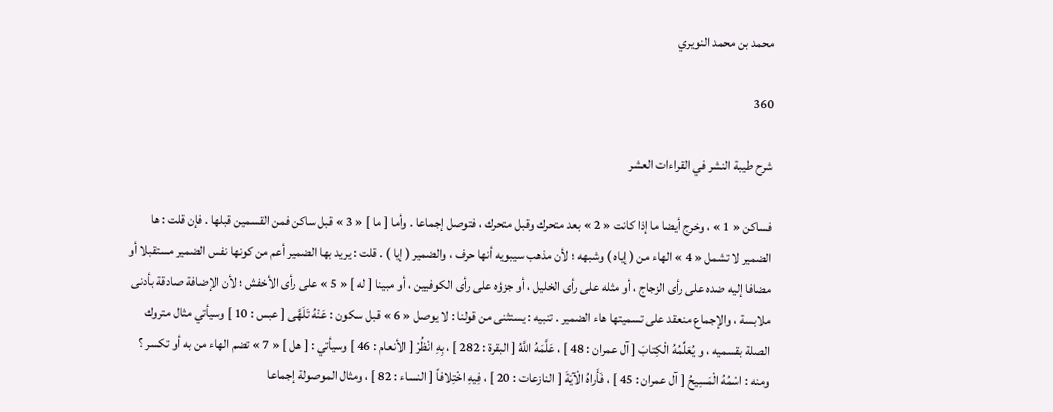محمد بن محمد النويري

360

شرح طيبة النشر في القراءات العشر

فساكن « 1 » ، وخرج أيضا ما إذا كانت « 2 » بعد متحرك وقبل متحرك ، فتوصل إجماعا . وأما [ ما ] « 3 » قبل ساكن فمن القسمين قبلها . فإن قلت : ها الضمير لا تشمل « 4 » الهاء من ( إياه ) وشبهه ؛ لأن مذهب سيبويه أنها حرف ، والضمير ( إيا ) . قلت : يريد بها الضمير أعم من كونها نفس الضمير مستقبلا أو مضافا إليه ضده على رأى الزجاج ، أو مثله على رأى الخليل ، أو جزؤه على رأى الكوفيين ، أو مبينا [ له ] « 5 » على رأى الأخفش ؛ لأن الإضافة صادقة بأدنى ملابسة ، والإجماع منعقد على تسميتها هاء الضمير . تنبيه : يستثنى من قولنا : لا يوصل « 6 » قبل سكون : عَنْهُ تَلَهَّى [ عبس : 10 ] وسيأتي مثال متروك الصلة بقسميه ، و يُعَلِّمُهُ الْكِتابَ [ آل عمران : 48 ] ، عَلَّمَهُ اللَّهُ [ البقرة : 282 ] ، بِهِ انْظُرْ [ الأنعام : 46 ] وسيأتي : [ هل ] « 7 » تضم الهاء من به أو تكسر ؟ ومنه : اسْمُهُ الْمَسِيحُ [ آل عمران : 45 ] ، فَأَراهُ الْآيَةَ [ النازعات : 20 ] ، فِيهِ اخْتِلافاً [ النساء : 82 ] ، ومثال الموصولة إجماعا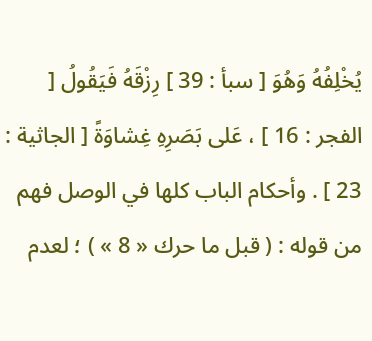يُخْلِفُهُ وَهُوَ [ سبأ : 39 ] رِزْقَهُ فَيَقُولُ [ الفجر : 16 ] ، عَلى بَصَرِهِ غِشاوَةً [ الجاثية : 23 ] . وأحكام الباب كلها في الوصل فهم من قوله : ( قبل ما حرك « 8 » ) ؛ لعدم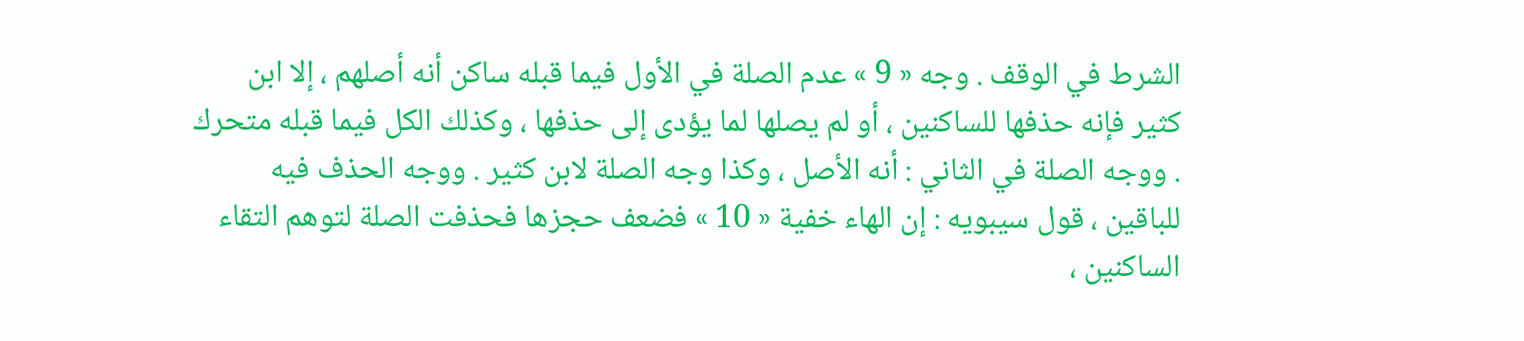الشرط في الوقف . وجه « 9 » عدم الصلة في الأول فيما قبله ساكن أنه أصلهم ، إلا ابن كثير فإنه حذفها للساكنين ، أو لم يصلها لما يؤدى إلى حذفها ، وكذلك الكل فيما قبله متحرك . ووجه الصلة في الثاني : أنه الأصل ، وكذا وجه الصلة لابن كثير . ووجه الحذف فيه للباقين ، قول سيبويه : إن الهاء خفية « 10 » فضعف حجزها فحذفت الصلة لتوهم التقاء الساكنين ،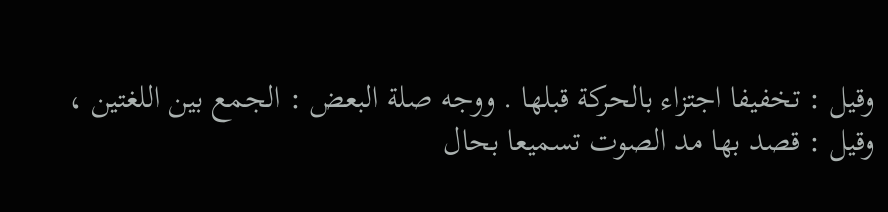وقيل : تخفيفا اجتزاء بالحركة قبلها . ووجه صلة البعض : الجمع بين اللغتين ، وقيل : قصد بها مد الصوت تسميعا بحال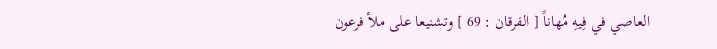العاصي في فِيهِ مُهاناً [ الفرقان : 69 ] وتشنيعا على ملأ فرعون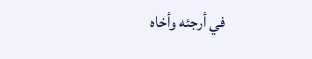في أرجئه وأخاه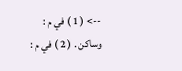--> ( 1 ) في م : وساكن . ( 2 ) في م :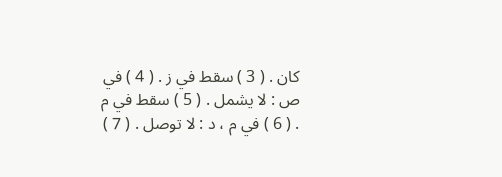كان . ( 3 ) سقط في ز . ( 4 ) في ص : لا يشمل . ( 5 ) سقط في م . ( 6 ) في م ، د : لا توصل . ( 7 )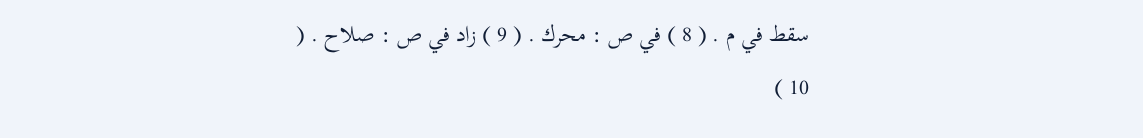سقط في م . ( 8 ) في ص : محرك . ( 9 ) زاد في ص : صلاح . ( 10 )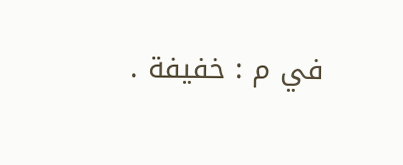في م : خفيفة .